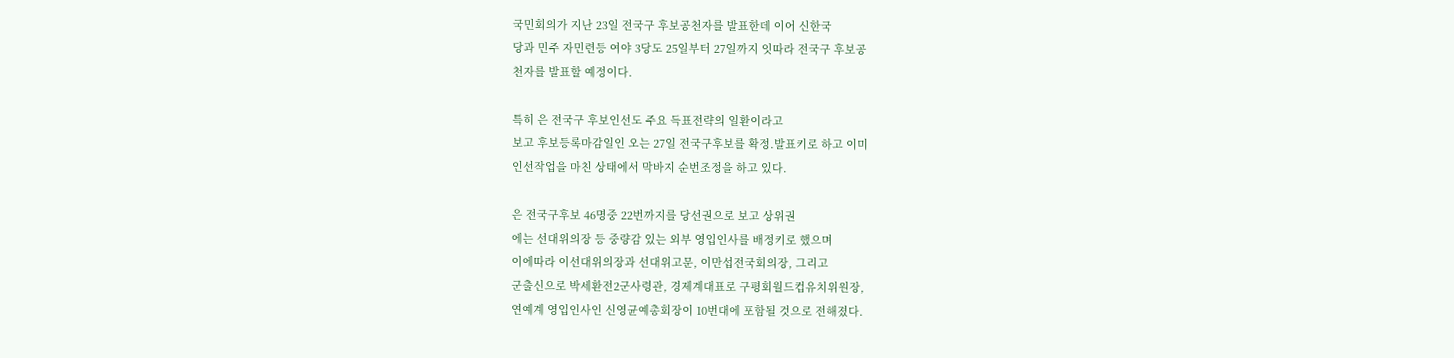국민회의가 지난 23일 전국구 후보공천자를 발표한데 이어 신한국
당과 민주 자민련등 여야 3당도 25일부터 27일까지 잇따라 전국구 후보공
천자를 발표할 예정이다.

특히 은 전국구 후보인선도 주요 득표전략의 일환이라고
보고 후보등록마감일인 오는 27일 전국구후보를 확정.발표키로 하고 이미
인선작업을 마친 상태에서 막바지 순번조정을 하고 있다.

은 전국구후보 46명중 22번까지를 당선권으로 보고 상위권
에는 선대위의장 등 중량감 있는 외부 영입인사를 배정키로 했으며
이에따라 이선대위의장과 선대위고문, 이만섭전국회의장, 그리고
군출신으로 박세환전2군사령관, 경제계대표로 구평회월드컵유치위원장,
연예계 영입인사인 신영균예총회장이 10번대에 포함될 것으로 전해졌다.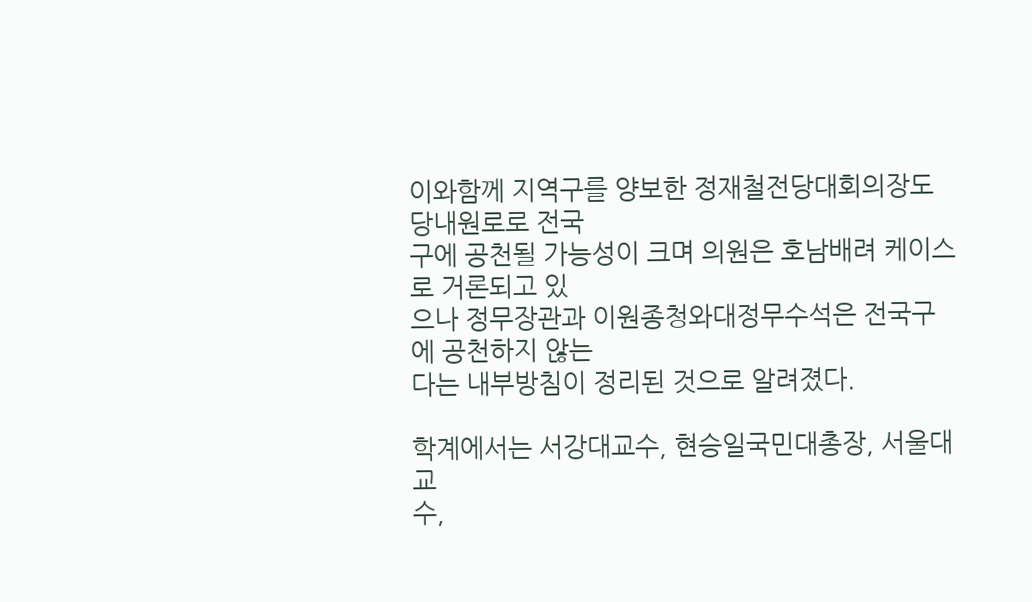이와함께 지역구를 양보한 정재철전당대회의장도 당내원로로 전국
구에 공천될 가능성이 크며 의원은 호남배려 케이스로 거론되고 있
으나 정무장관과 이원종청와대정무수석은 전국구에 공천하지 않는
다는 내부방침이 정리된 것으로 알려졌다.

학계에서는 서강대교수, 현승일국민대총장, 서울대교
수,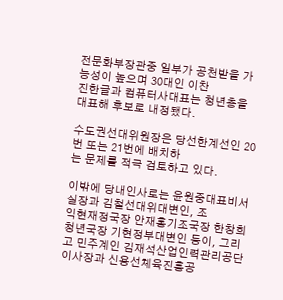전문화부장관중 일부가 공천받을 가능성이 높으며 30대인 이찬
진한글과 컴퓨터사대표는 청년층을 대표해 후보로 내정됐다.

수도권선대위원장은 당선한계선인 20번 또는 21번에 배치하
는 문제를 적극 검토하고 있다.

이밖에 당내인사로는 윤원중대표비서실장과 김철선대위대변인, 조
익현재정국장 안재홍기조국장 한창희청년국장 기현정부대변인 등이, 그리
고 민주계인 김재석산업인력관리공단이사장과 신용선체육진흥공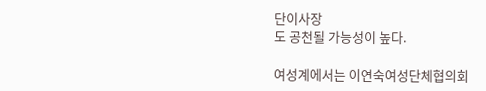단이사장
도 공천될 가능성이 높다.

여성계에서는 이연숙여성단체협의회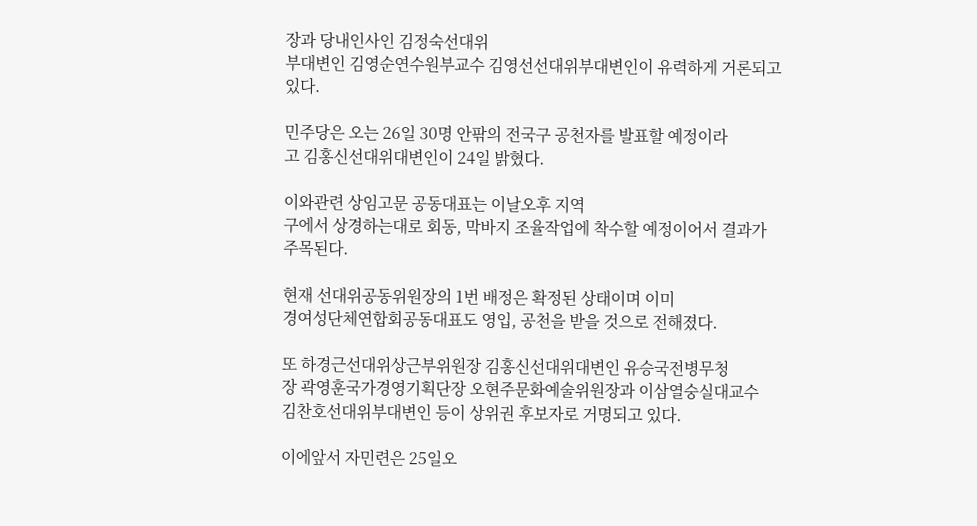장과 당내인사인 김정숙선대위
부대변인 김영순연수원부교수 김영선선대위부대변인이 유력하게 거론되고
있다.

민주당은 오는 26일 30명 안팎의 전국구 공천자를 발표할 예정이라
고 김홍신선대위대변인이 24일 밝혔다.

이와관련 상임고문 공동대표는 이날오후 지역
구에서 상경하는대로 회동, 막바지 조율작업에 착수할 예정이어서 결과가
주목된다.

현재 선대위공동위원장의 1번 배정은 확정된 상태이며 이미
경여성단체연합회공동대표도 영입, 공천을 받을 것으로 전해졌다.

또 하경근선대위상근부위원장 김홍신선대위대변인 유승국전병무청
장 곽영훈국가경영기획단장 오현주문화예술위원장과 이삼열숭실대교수
김찬호선대위부대변인 등이 상위권 후보자로 거명되고 있다.

이에앞서 자민련은 25일오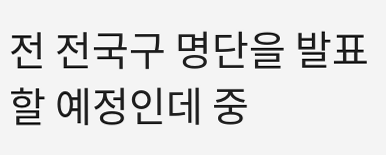전 전국구 명단을 발표할 예정인데 중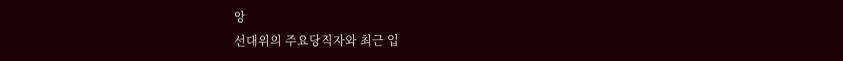앙
선대위의 주요당직자와 최근 입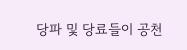당파 및 당료들이 공천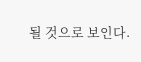될 것으로 보인다.